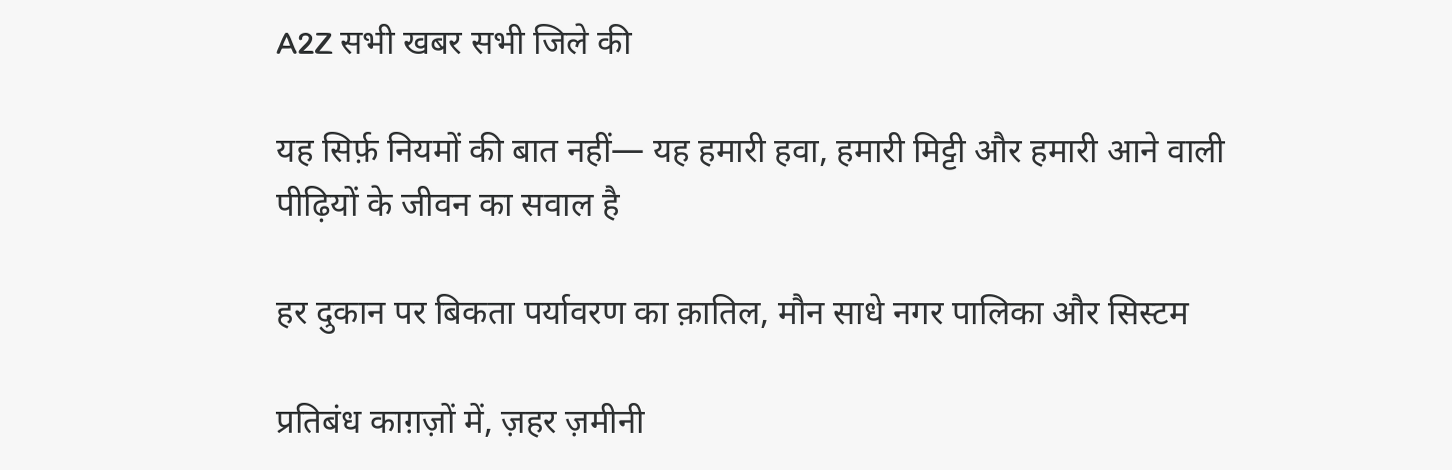A2Z सभी खबर सभी जिले की

यह सिर्फ़ नियमों की बात नहीं— यह हमारी हवा, हमारी मिट्टी और हमारी आने वाली पीढ़ियों के जीवन का सवाल है

हर दुकान पर बिकता पर्यावरण का क़ातिल, मौन साधे नगर पालिका और सिस्टम

प्रतिबंध काग़ज़ों में, ज़हर ज़मीनी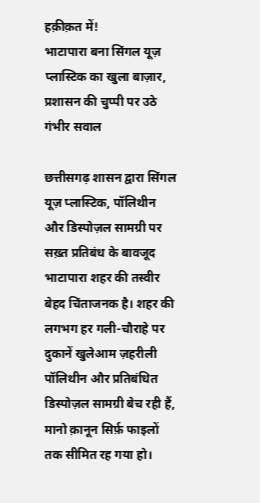हक़ीक़त में!
भाटापारा बना सिंगल यूज़ प्लास्टिक का खुला बाज़ार, प्रशासन की चुप्पी पर उठे गंभीर सवाल

छत्तीसगढ़ शासन द्वारा सिंगल यूज़ प्लास्टिक, पॉलिथीन और डिस्पोज़ल सामग्री पर सख़्त प्रतिबंध के बावजूद भाटापारा शहर की तस्वीर बेहद चिंताजनक है। शहर की लगभग हर गली-चौराहे पर दुकानें खुलेआम ज़हरीली पॉलिथीन और प्रतिबंधित डिस्पोज़ल सामग्री बेच रही हैं, मानो क़ानून सिर्फ़ फाइलों तक सीमित रह गया हो।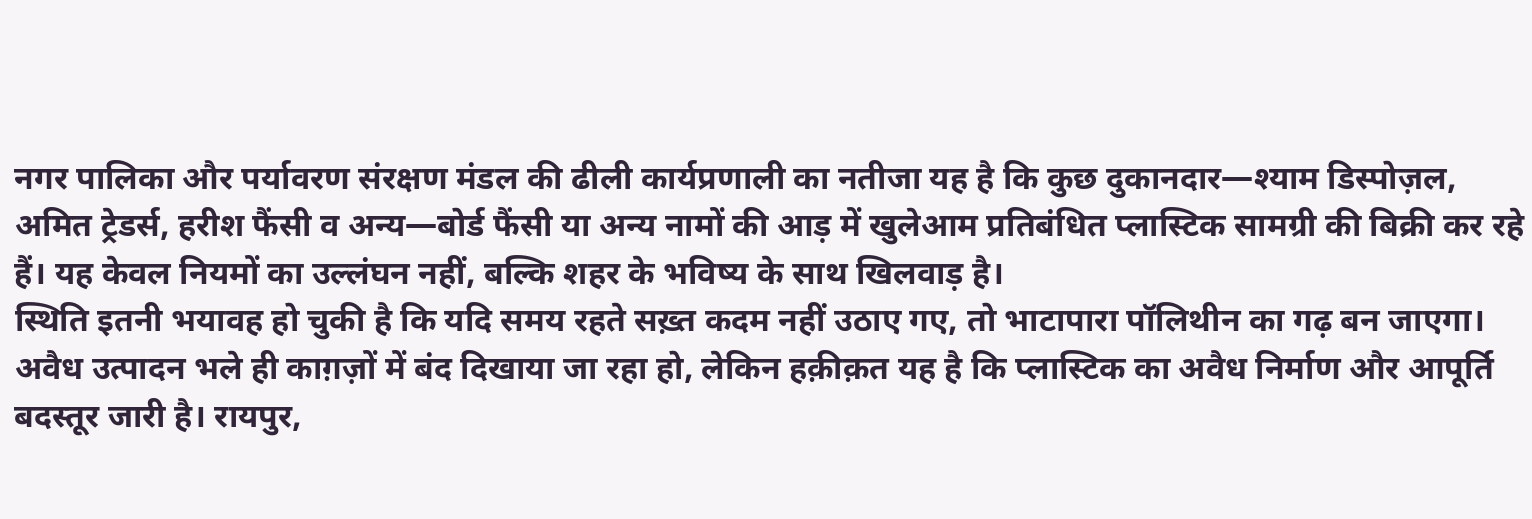नगर पालिका और पर्यावरण संरक्षण मंडल की ढीली कार्यप्रणाली का नतीजा यह है कि कुछ दुकानदार—श्याम डिस्पोज़ल, अमित ट्रेडर्स, हरीश फैंसी व अन्य—बोर्ड फैंसी या अन्य नामों की आड़ में खुलेआम प्रतिबंधित प्लास्टिक सामग्री की बिक्री कर रहे हैं। यह केवल नियमों का उल्लंघन नहीं, बल्कि शहर के भविष्य के साथ खिलवाड़ है।
स्थिति इतनी भयावह हो चुकी है कि यदि समय रहते सख़्त कदम नहीं उठाए गए, तो भाटापारा पॉलिथीन का गढ़ बन जाएगा। अवैध उत्पादन भले ही काग़ज़ों में बंद दिखाया जा रहा हो, लेकिन हक़ीक़त यह है कि प्लास्टिक का अवैध निर्माण और आपूर्ति बदस्तूर जारी है। रायपुर,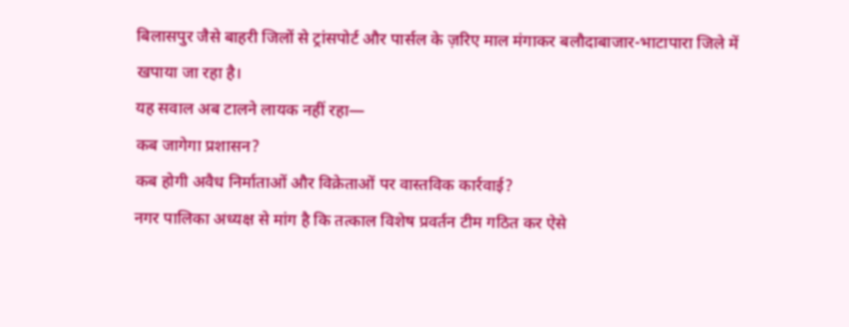बिलासपुर जैसे बाहरी जिलों से ट्रांसपोर्ट और पार्सल के ज़रिए माल मंगाकर बलौदाबाजार-भाटापारा जिले में खपाया जा रहा है।
यह सवाल अब टालने लायक नहीं रहा—
कब जागेगा प्रशासन?
कब होगी अवैध निर्माताओं और विक्रेताओं पर वास्तविक कार्रवाई?
नगर पालिका अध्यक्ष से मांग है कि तत्काल विशेष प्रवर्तन टीम गठित कर ऐसे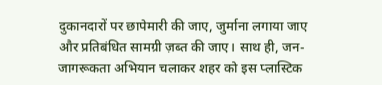दुकानदारों पर छापेमारी की जाए, जुर्माना लगाया जाए और प्रतिबंधित सामग्री ज़ब्त की जाए। साथ ही, जन-जागरूकता अभियान चलाकर शहर को इस प्लास्टिक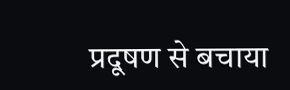प्रदूषण से बचाया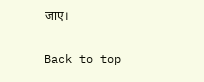जाए।

Back to top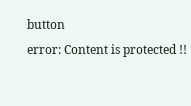button
error: Content is protected !!